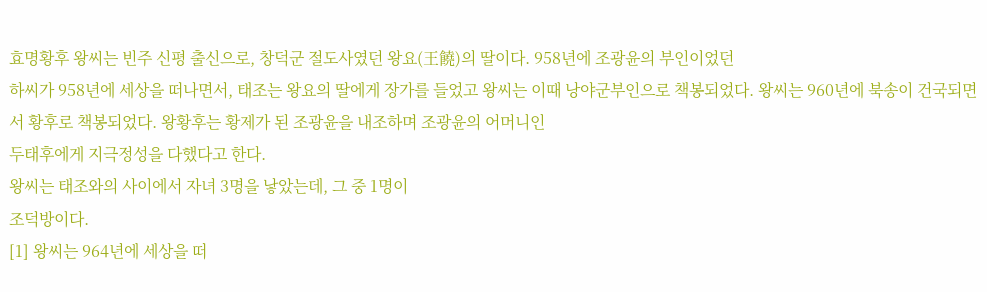효명황후 왕씨는 빈주 신평 출신으로, 창덕군 절도사였던 왕요(王饒)의 딸이다. 958년에 조광윤의 부인이었던
하씨가 958년에 세상을 떠나면서, 태조는 왕요의 딸에게 장가를 들었고 왕씨는 이때 낭야군부인으로 책봉되었다. 왕씨는 960년에 북송이 건국되면서 황후로 책봉되었다. 왕황후는 황제가 된 조광윤을 내조하며 조광윤의 어머니인
두태후에게 지극정성을 다했다고 한다.
왕씨는 태조와의 사이에서 자녀 3명을 낳았는데, 그 중 1명이
조덕방이다.
[1] 왕씨는 964년에 세상을 떠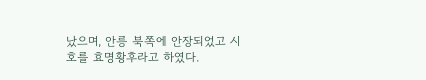났으며, 안릉 북쪽에 안장되었고 시호를 효명황후라고 하였다.